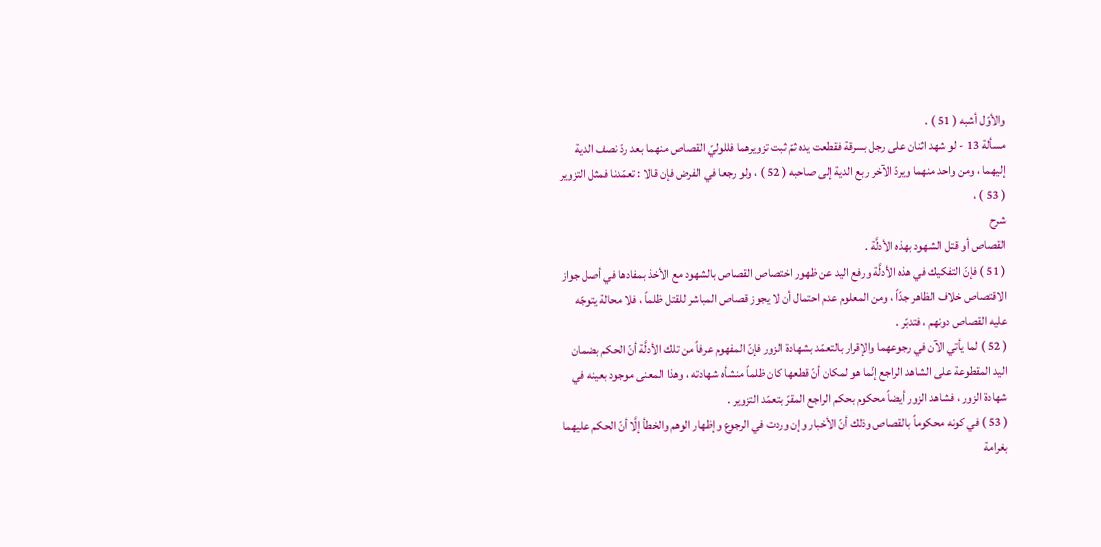والأوّل أشبه ( 51 ) .
مسألة 13 - لو شهد اثنان على رجل بسرقة فقطعت يده ثمّ ثبت تزويرهما فللوليّ القصاص منهما بعد ردّ نصف الدية إليهما ، ومن واحد منهما ويردّ الآخر ربع الدية إلى صاحبه ( 52 ) ، ولو رجعا في الفرض فإن قالا : تعمّدنا فمثل التزوير ( 53 ) ،
شرح
القصاص أو قتل الشهود بهذه الأدلَّة .
( 51 ) فإنّ التفكيك في هذه الأدلَّة ورفع اليد عن ظهور اختصاص القصاص بالشهود مع الأخذ بمفادها في أصل جواز الاقتصاص خلاف الظاهر جدّاً ، ومن المعلوم عدم احتمال أن لا يجوز قصاص المباشر للقتل ظلماً ، فلا محالة يتوجّه عليه القصاص دونهم ، فتدبّر .
( 52 ) لما يأتي الآن في رجوعهما والإقرار بالتعمّد بشهادة الزور فإنّ المفهوم عرفاً من تلك الأدلَّة أنّ الحكم بضمان اليد المقطوعة على الشاهد الراجع إنّما هو لمكان أنّ قطعها كان ظلماً منشأه شهادته ، وهذا المعنى موجود بعينه في شهادة الزور ، فشاهد الزور أيضاً محكوم بحكم الراجع المقرّ بتعمّد التزوير .
( 53 ) في كونه محكوماً بالقصاص وذلك أنّ الأخبار وإن وردت في الرجوع وإظهار الوهم والخطأ إلَّا أنّ الحكم عليهما بغرامة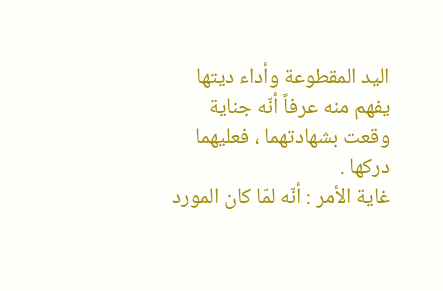اليد المقطوعة وأداء ديتها يفهم منه عرفاً أنّه جناية وقعت بشهادتهما ، فعليهما دركها .
غاية الأمر : أنّه لمّا كان المورد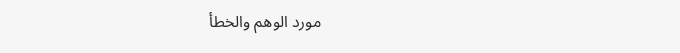مورد الوهم والخطأ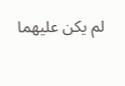لم يكن عليهما